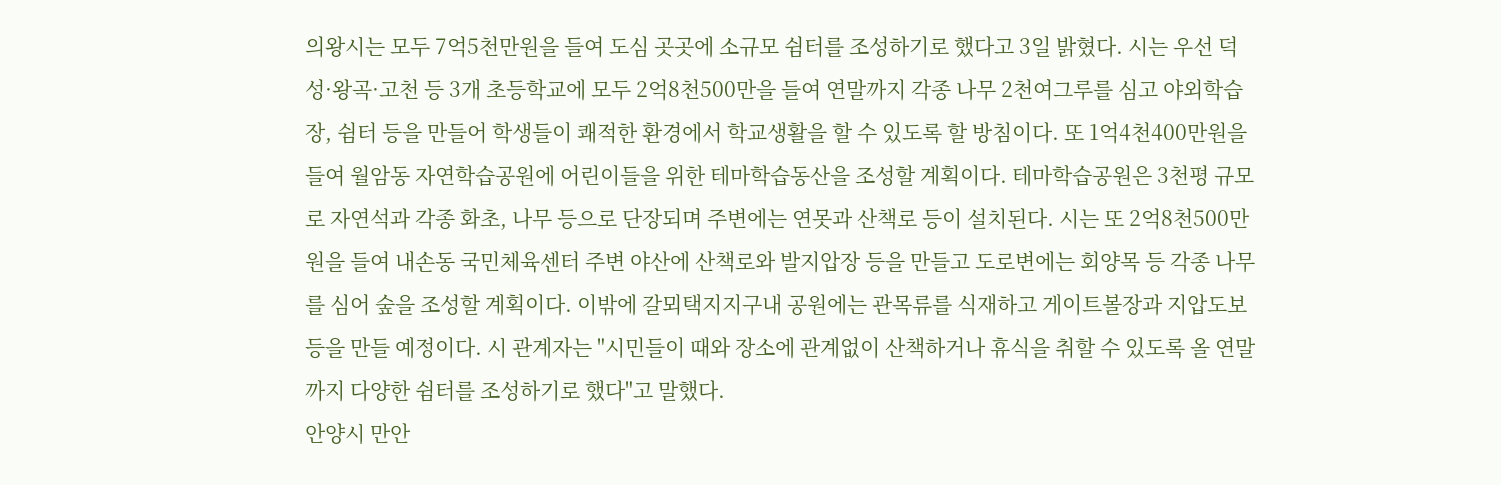의왕시는 모두 7억5천만원을 들여 도심 곳곳에 소규모 쉼터를 조성하기로 했다고 3일 밝혔다. 시는 우선 덕성·왕곡·고천 등 3개 초등학교에 모두 2억8천500만을 들여 연말까지 각종 나무 2천여그루를 심고 야외학습장, 쉼터 등을 만들어 학생들이 쾌적한 환경에서 학교생활을 할 수 있도록 할 방침이다. 또 1억4천400만원을 들여 월암동 자연학습공원에 어린이들을 위한 테마학습동산을 조성할 계획이다. 테마학습공원은 3천평 규모로 자연석과 각종 화초, 나무 등으로 단장되며 주변에는 연못과 산책로 등이 설치된다. 시는 또 2억8천500만원을 들여 내손동 국민체육센터 주변 야산에 산책로와 발지압장 등을 만들고 도로변에는 회양목 등 각종 나무를 심어 숲을 조성할 계획이다. 이밖에 갈뫼택지지구내 공원에는 관목류를 식재하고 게이트볼장과 지압도보 등을 만들 예정이다. 시 관계자는 "시민들이 때와 장소에 관계없이 산책하거나 휴식을 취할 수 있도록 올 연말까지 다양한 쉼터를 조성하기로 했다"고 말했다.
안양시 만안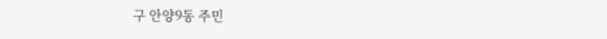구 안양9동 주민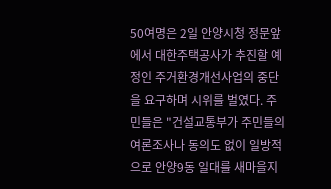50여명은 2일 안양시청 정문앞에서 대한주택공사가 추진할 예정인 주거환경개선사업의 중단을 요구하며 시위를 벌였다. 주민들은 "건설교통부가 주민들의 여론조사나 동의도 없이 일방적으로 안양9동 일대를 새마을지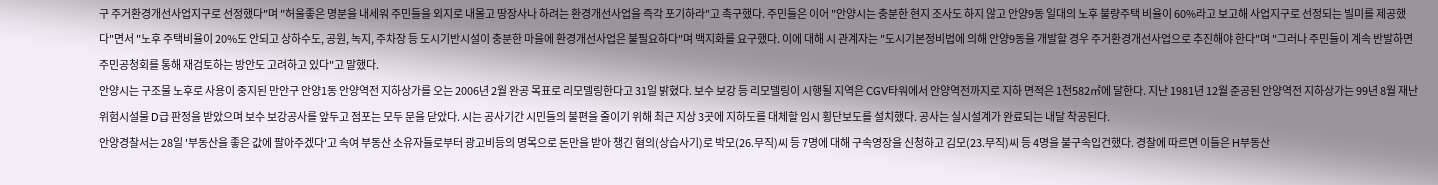구 주거환경개선사업지구로 선정했다"며 "허울좋은 명분을 내세워 주민들을 외지로 내몰고 땅장사나 하려는 환경개선사업을 즉각 포기하라"고 촉구했다. 주민들은 이어 "안양시는 충분한 현지 조사도 하지 않고 안양9동 일대의 노후 불량주택 비율이 60%라고 보고해 사업지구로 선정되는 빌미를 제공했다"면서 "노후 주택비율이 20%도 안되고 상하수도, 공원, 녹지, 주차장 등 도시기반시설이 충분한 마을에 환경개선사업은 불필요하다"며 백지화를 요구했다. 이에 대해 시 관계자는 "도시기본정비법에 의해 안양9동을 개발할 경우 주거환경개선사업으로 추진해야 한다"며 "그러나 주민들이 계속 반발하면 주민공청회를 통해 재검토하는 방안도 고려하고 있다"고 말했다.
안양시는 구조물 노후로 사용이 중지된 만안구 안양1동 안양역전 지하상가를 오는 2006년 2월 완공 목표로 리모델링한다고 31일 밝혔다. 보수 보강 등 리모델링이 시행될 지역은 CGV타워에서 안양역전까지로 지하 면적은 1천582㎡에 달한다. 지난 1981년 12월 준공된 안양역전 지하상가는 99년 8월 재난 위험시설물 D급 판정을 받았으며 보수 보강공사를 앞두고 점포는 모두 문을 닫았다. 시는 공사기간 시민들의 불편을 줄이기 위해 최근 지상 3곳에 지하도를 대체할 임시 횡단보도를 설치했다. 공사는 실시설계가 완료되는 내달 착공된다.
안양경찰서는 28일 '부동산을 좋은 값에 팔아주겠다'고 속여 부동산 소유자들로부터 광고비등의 명목으로 돈만을 받아 챙긴 혐의(상습사기)로 박모(26.무직)씨 등 7명에 대해 구속영장을 신청하고 김모(23.무직)씨 등 4명을 불구속입건했다. 경찰에 따르면 이들은 H부동산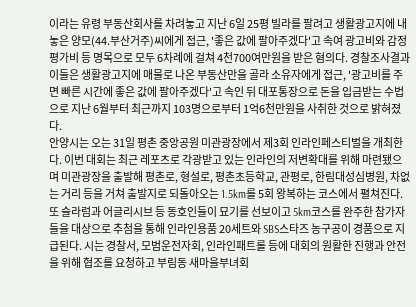이라는 유령 부동산회사를 차려놓고 지난 6일 25평 빌라를 팔려고 생활광고지에 내놓은 양모(44.부산거주)씨에게 접근, '좋은 값에 팔아주겠다'고 속여 광고비와 감정평가비 등 명목으로 모두 6차례에 걸쳐 4천700여만원을 받은 혐의다. 경찰조사결과 이들은 생활광고지에 매물로 나온 부동산만을 골라 소유자에게 접근, '광고비를 주면 빠른 시간에 좋은 값에 팔아주겠다'고 속인 뒤 대포통장으로 돈을 입금받는 수법으로 지난 6월부터 최근까지 103명으로부터 1억6천만원을 사취한 것으로 밝혀졌다.
안양시는 오는 31일 평촌 중앙공원 미관광장에서 제3회 인라인페스티벌을 개최한다. 이번 대회는 최근 레포츠로 각광받고 있는 인라인의 저변확대를 위해 마련됐으며 미관광장을 출발해 평촌로, 형설로, 평촌초등학교, 관평로, 한림대성심병원, 차없는 거리 등을 거쳐 출발지로 되돌아오는 1.5km를 5회 왕복하는 코스에서 펼쳐진다. 또 슬라럼과 어글리시브 등 동호인들이 묘기를 선보이고 5km코스를 완주한 참가자들을 대상으로 추첨을 통해 인라인용품 20세트와 SBS스타즈 농구공이 경품으로 지급된다. 시는 경찰서, 모범운전자회, 인라인패트롤 등에 대회의 원활한 진행과 안전을 위해 협조를 요청하고 부림동 새마을부녀회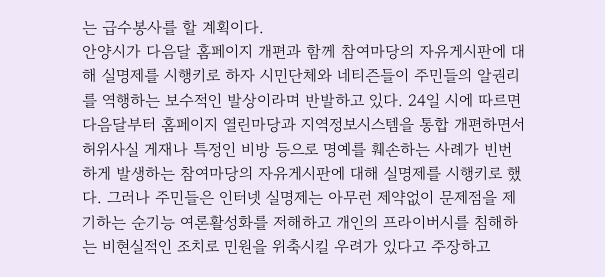는 급수봉사를 할 계획이다.
안양시가 다음달 홈페이지 개편과 함께 참여마당의 자유게시판에 대해 실명제를 시행키로 하자 시민단체와 네티즌들이 주민들의 알권리를 역행하는 보수적인 발상이라며 반발하고 있다. 24일 시에 따르면 다음달부터 홈페이지 열린마당과 지역정보시스템을 통합 개편하면서 허위사실 게재나 특정인 비방 등으로 명예를 훼손하는 사례가 빈번하게 발생하는 참여마당의 자유게시판에 대해 실명제를 시행키로 했다. 그러나 주민들은 인터넷 실명제는 아무런 제약없이 문제점을 제기하는 순기능 여론활성화를 저해하고 개인의 프라이버시를 침해하는 비현실적인 조치로 민원을 위축시킬 우려가 있다고 주장하고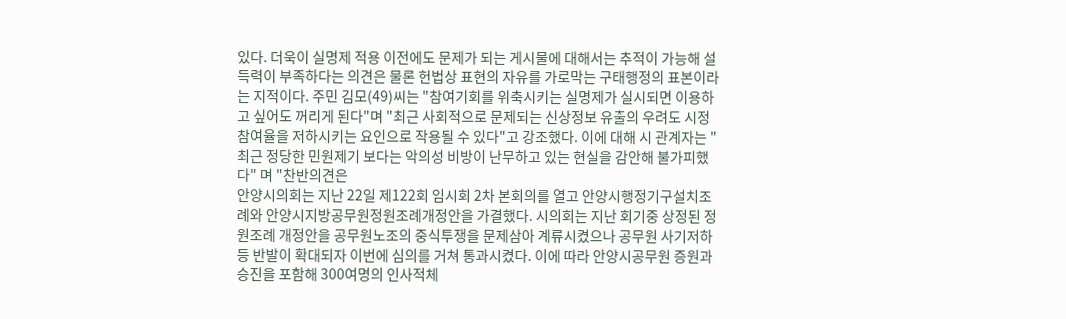있다. 더욱이 실명제 적용 이전에도 문제가 되는 게시물에 대해서는 추적이 가능해 설득력이 부족하다는 의견은 물론 헌법상 표현의 자유를 가로막는 구태행정의 표본이라는 지적이다. 주민 김모(49)씨는 "참여기회를 위축시키는 실명제가 실시되면 이용하고 싶어도 꺼리게 된다"며 "최근 사회적으로 문제되는 신상정보 유출의 우려도 시정참여율을 저하시키는 요인으로 작용될 수 있다"고 강조했다. 이에 대해 시 관계자는 "최근 정당한 민원제기 보다는 악의성 비방이 난무하고 있는 현실을 감안해 불가피했다" 며 "찬반의견은
안양시의회는 지난 22일 제122회 임시회 2차 본회의를 열고 안양시행정기구설치조례와 안양시지방공무원정원조례개정안을 가결했다. 시의회는 지난 회기중 상정된 정원조례 개정안을 공무원노조의 중식투쟁을 문제삼아 계류시켰으나 공무원 사기저하 등 반발이 확대되자 이번에 심의를 거쳐 통과시켰다. 이에 따라 안양시공무원 증원과 승진을 포함해 300여명의 인사적체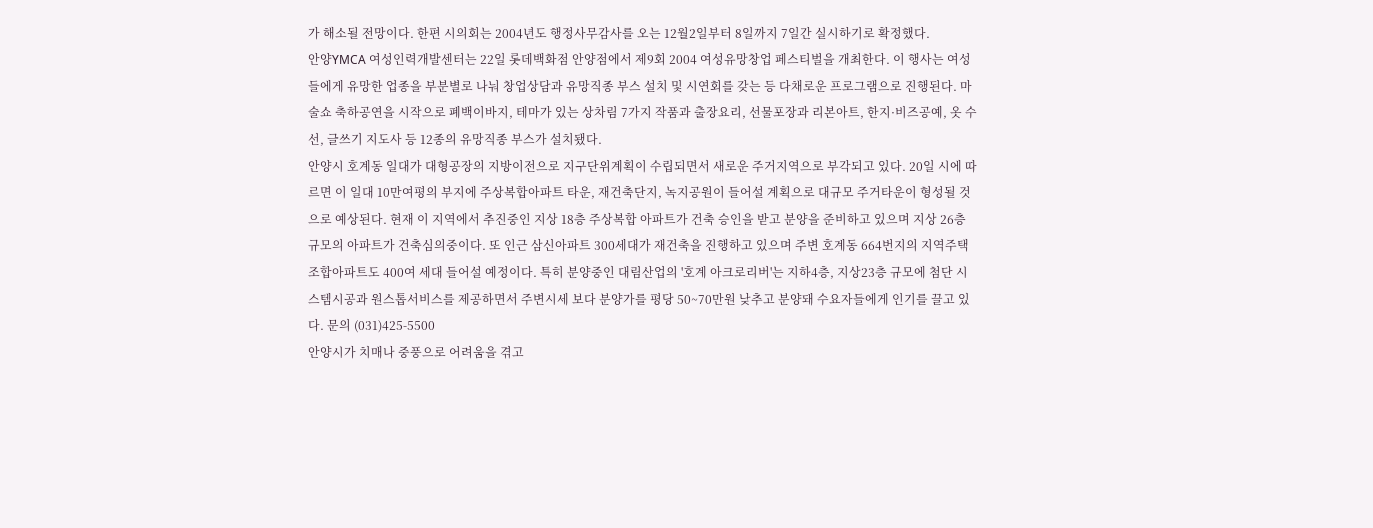가 해소될 전망이다. 한편 시의회는 2004년도 행정사무감사를 오는 12월2일부터 8일까지 7일간 실시하기로 확정했다.
안양YMCA 여성인력개발센터는 22일 롯데백화점 안양점에서 제9회 2004 여성유망창업 페스티벌을 개최한다. 이 행사는 여성들에게 유망한 업종을 부분별로 나눠 창업상담과 유망직종 부스 설치 및 시연회를 갖는 등 다채로운 프로그램으로 진행된다. 마술쇼 축하공연을 시작으로 폐백이바지, 테마가 있는 상차림 7가지 작품과 출장요리, 선물포장과 리본아트, 한지·비즈공예, 옷 수선, 글쓰기 지도사 등 12종의 유망직종 부스가 설치됐다.
안양시 호계동 일대가 대형공장의 지방이전으로 지구단위계획이 수립되면서 새로운 주거지역으로 부각되고 있다. 20일 시에 따르면 이 일대 10만여평의 부지에 주상복합아파트 타운, 재건축단지, 녹지공원이 들어설 계획으로 대규모 주거타운이 형성될 것으로 예상된다. 현재 이 지역에서 추진중인 지상 18층 주상복합 아파트가 건축 승인을 받고 분양을 준비하고 있으며 지상 26층 규모의 아파트가 건축심의중이다. 또 인근 삼신아파트 300세대가 재건축을 진행하고 있으며 주변 호계동 664번지의 지역주택조합아파트도 400여 세대 들어설 예정이다. 특히 분양중인 대림산업의 '호계 아크로리버'는 지하4층, 지상23층 규모에 첨단 시스템시공과 원스톱서비스를 제공하면서 주변시세 보다 분양가를 평당 50~70만원 낮추고 분양돼 수요자들에게 인기를 끌고 있다. 문의 (031)425-5500
안양시가 치매나 중풍으로 어려움을 겪고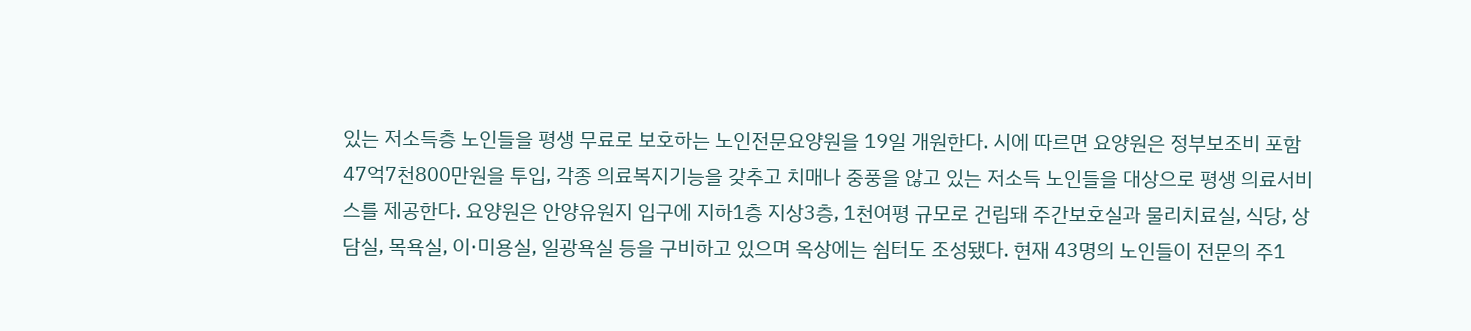있는 저소득층 노인들을 평생 무료로 보호하는 노인전문요양원을 19일 개원한다. 시에 따르면 요양원은 정부보조비 포함 47억7천800만원을 투입, 각종 의료복지기능을 갖추고 치매나 중풍을 않고 있는 저소득 노인들을 대상으로 평생 의료서비스를 제공한다. 요양원은 안양유원지 입구에 지하1층 지상3층, 1천여평 규모로 건립돼 주간보호실과 물리치료실, 식당, 상담실, 목욕실, 이·미용실, 일광욕실 등을 구비하고 있으며 옥상에는 쉼터도 조성됐다. 현재 43명의 노인들이 전문의 주1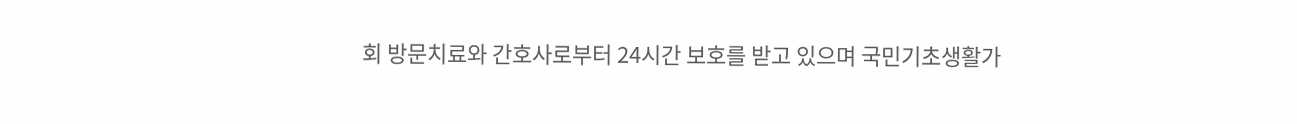회 방문치료와 간호사로부터 24시간 보호를 받고 있으며 국민기초생활가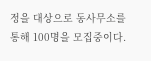정을 대상으로 동사무소를 통해 100명을 모집중이다.